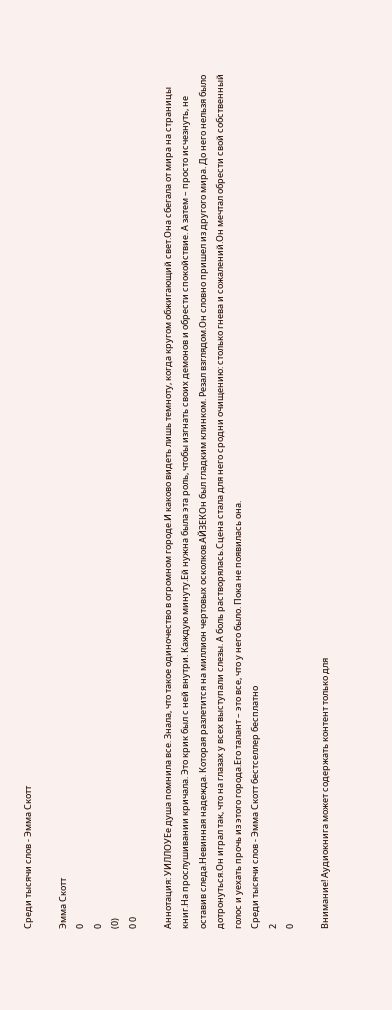Среди тысячи слов - Эмма Скотт

Эмма Скотт
0
0
(0)
0 0

Аннотация: УИЛЛОУЕе душа помнила все. Знала, что такое одиночество в огромном городе.И каково видеть лишь темноту, когда кругом обжигающий свет.Она сбегала от мира на страницы книг.На прослушивании кричала. Это крик был с ней внутри. Каждую минуту.Ей нужна была эта роль, чтобы изгнать своих демонов и обрести спокойствие. А затем – просто исчезнуть, не оставив следа.Невинная надежда. Которая разлетится на миллион чертовых осколков.АЙЗЕКОн был гладким клинком. Резал взглядом.Он словно пришел из другого мира. До него нельзя было дотронуться.Он играл так, что на глазах у всех выступали слезы. А боль растворялась.Сцена стала для него сродни очищению: столько гнева и сожалений.Он мечтал обрести свой собственный голос и уехать прочь из этого города.Его талант – это все, что у него было. Пока не появилась она.
Среди тысячи слов - Эмма Скотт бестселлер бесплатно
2
0

Внимание! Аудиокнига может содержать контент только для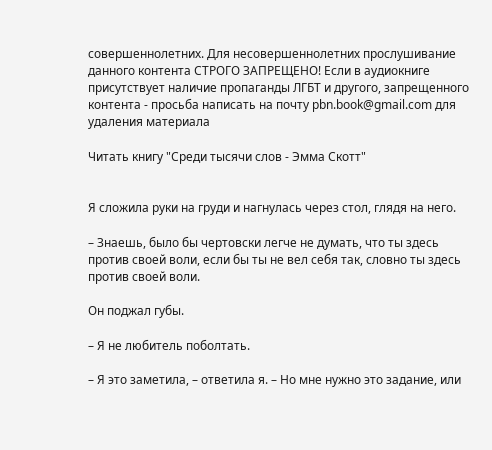совершеннолетних. Для несовершеннолетних прослушивание данного контента СТРОГО ЗАПРЕЩЕНО! Если в аудиокниге присутствует наличие пропаганды ЛГБТ и другого, запрещенного контента - просьба написать на почту pbn.book@gmail.com для удаления материала

Читать книгу "Среди тысячи слов - Эмма Скотт"


Я сложила руки на груди и нагнулась через стол, глядя на него.

– Знаешь, было бы чертовски легче не думать, что ты здесь против своей воли, если бы ты не вел себя так, словно ты здесь против своей воли.

Он поджал губы.

– Я не любитель поболтать.

– Я это заметила, – ответила я. – Но мне нужно это задание, или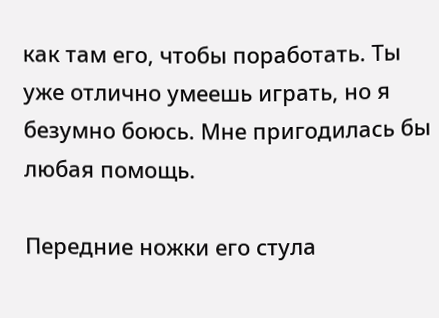как там его, чтобы поработать. Ты уже отлично умеешь играть, но я безумно боюсь. Мне пригодилась бы любая помощь.

Передние ножки его стула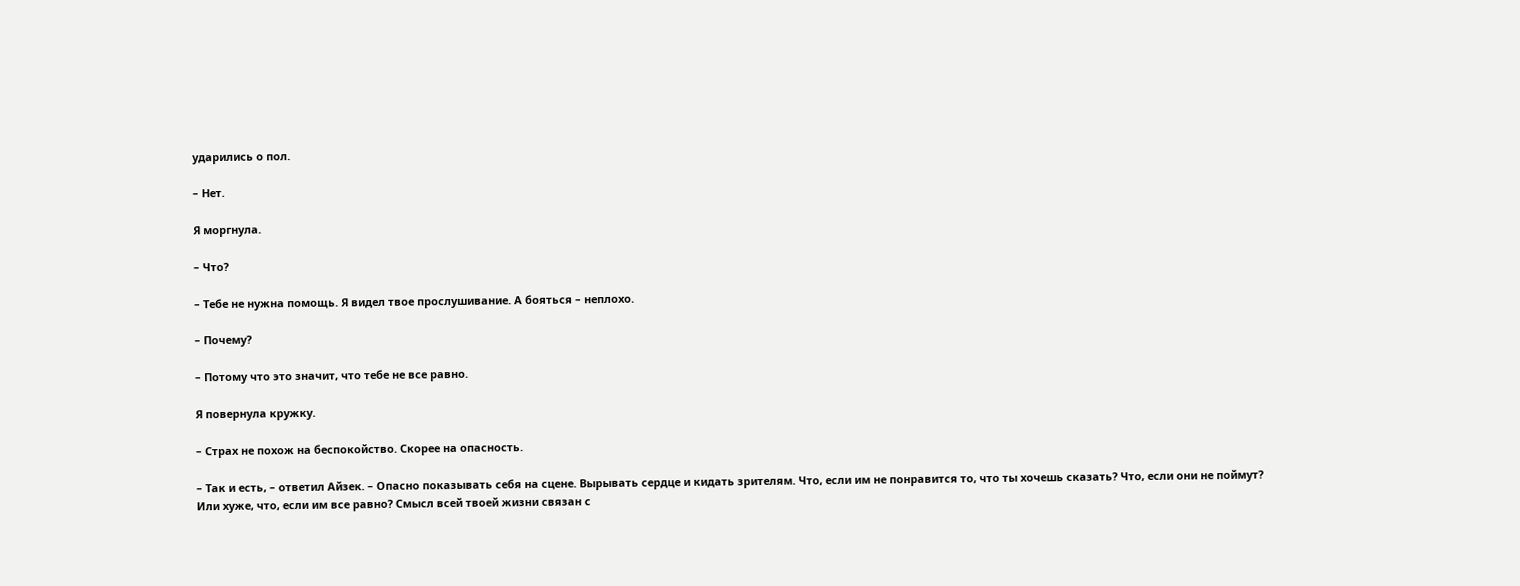ударились о пол.

– Нет.

Я моргнула.

– Что?

– Тебе не нужна помощь. Я видел твое прослушивание. А бояться – неплохо.

– Почему?

– Потому что это значит, что тебе не все равно.

Я повернула кружку.

– Страх не похож на беспокойство. Скорее на опасность.

– Так и есть, – ответил Айзек. – Опасно показывать себя на сцене. Вырывать сердце и кидать зрителям. Что, если им не понравится то, что ты хочешь сказать? Что, если они не поймут? Или хуже, что, если им все равно? Смысл всей твоей жизни связан с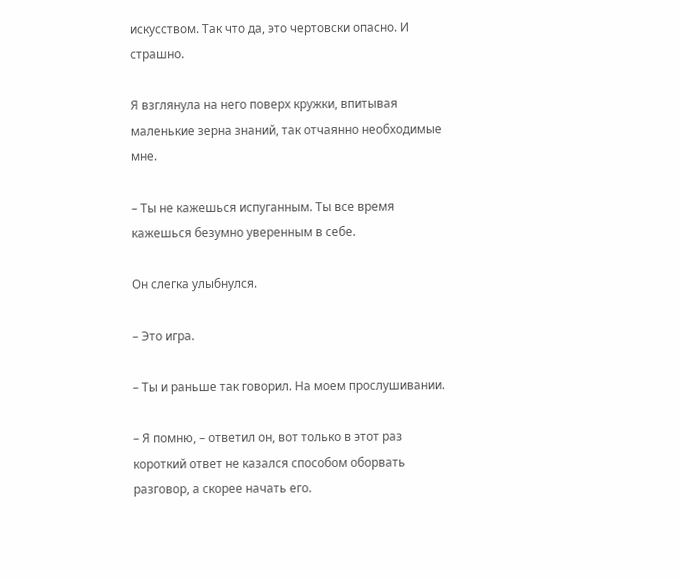искусством. Так что да, это чертовски опасно. И страшно.

Я взглянула на него поверх кружки, впитывая маленькие зерна знаний, так отчаянно необходимые мне.

– Ты не кажешься испуганным. Ты все время кажешься безумно уверенным в себе.

Он слегка улыбнулся.

– Это игра.

– Ты и раньше так говорил. На моем прослушивании.

– Я помню, – ответил он, вот только в этот раз короткий ответ не казался способом оборвать разговор, а скорее начать его.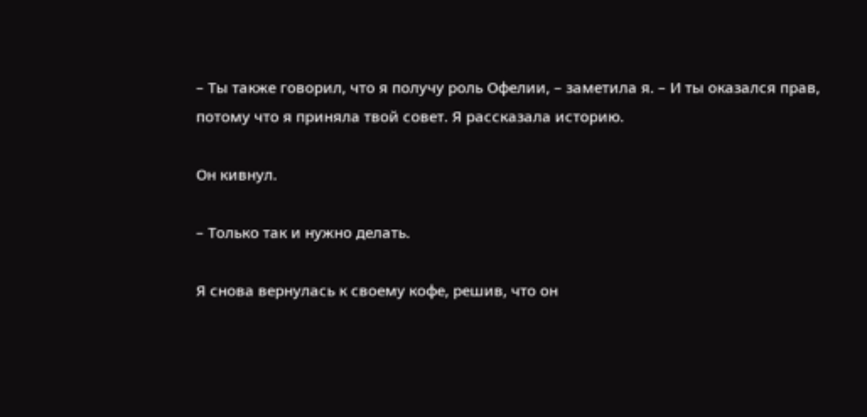– Ты также говорил, что я получу роль Офелии, – заметила я. – И ты оказался прав, потому что я приняла твой совет. Я рассказала историю.

Он кивнул.

– Только так и нужно делать.

Я снова вернулась к своему кофе, решив, что он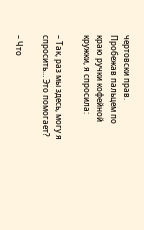чертовски прав. Пробежав пальцем по краю ручки кофейной кружки, я спросила:

– Так, раз мы здесь, могу я спросить… Это помогает?

– Что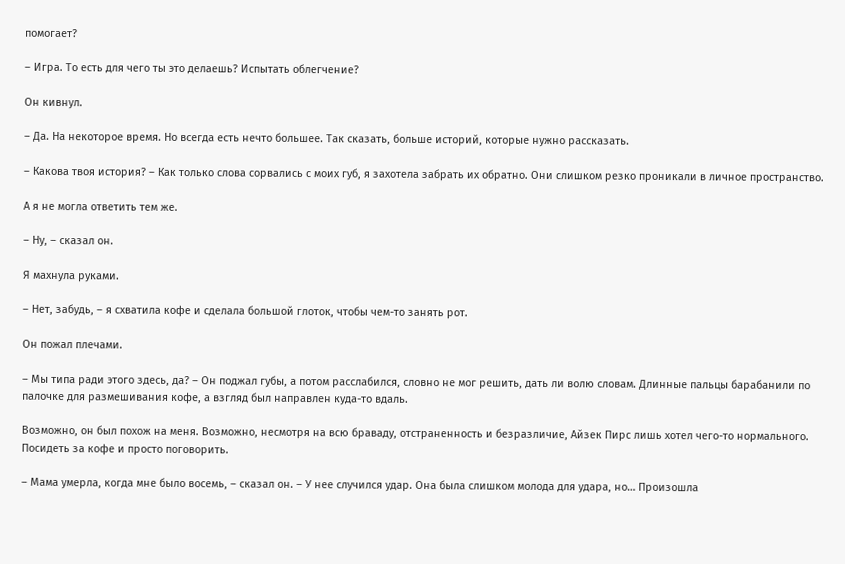помогает?

– Игра. То есть для чего ты это делаешь? Испытать облегчение?

Он кивнул.

– Да. На некоторое время. Но всегда есть нечто большее. Так сказать, больше историй, которые нужно рассказать.

– Какова твоя история? – Как только слова сорвались с моих губ, я захотела забрать их обратно. Они слишком резко проникали в личное пространство.

А я не могла ответить тем же.

– Ну, – сказал он.

Я махнула руками.

– Нет, забудь, – я схватила кофе и сделала большой глоток, чтобы чем-то занять рот.

Он пожал плечами.

– Мы типа ради этого здесь, да? – Он поджал губы, а потом расслабился, словно не мог решить, дать ли волю словам. Длинные пальцы барабанили по палочке для размешивания кофе, а взгляд был направлен куда-то вдаль.

Возможно, он был похож на меня. Возможно, несмотря на всю браваду, отстраненность и безразличие, Айзек Пирс лишь хотел чего-то нормального. Посидеть за кофе и просто поговорить.

– Мама умерла, когда мне было восемь, – сказал он. – У нее случился удар. Она была слишком молода для удара, но… Произошла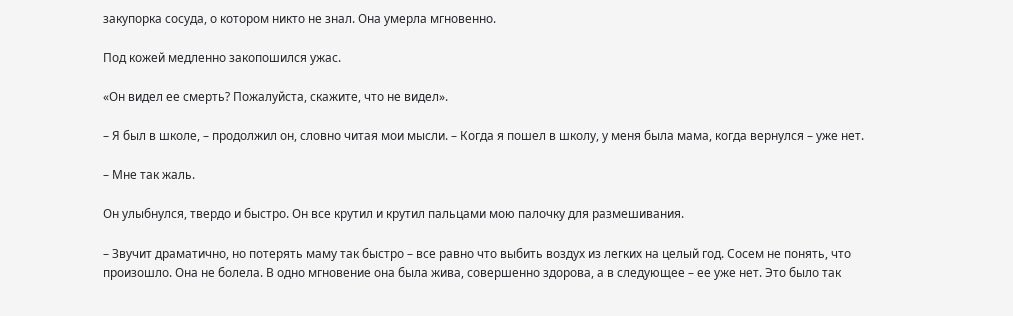закупорка сосуда, о котором никто не знал. Она умерла мгновенно.

Под кожей медленно закопошился ужас.

«Он видел ее смерть? Пожалуйста, скажите, что не видел».

– Я был в школе, – продолжил он, словно читая мои мысли. – Когда я пошел в школу, у меня была мама, когда вернулся – уже нет.

– Мне так жаль.

Он улыбнулся, твердо и быстро. Он все крутил и крутил пальцами мою палочку для размешивания.

– Звучит драматично, но потерять маму так быстро – все равно что выбить воздух из легких на целый год. Сосем не понять, что произошло. Она не болела. В одно мгновение она была жива, совершенно здорова, а в следующее – ее уже нет. Это было так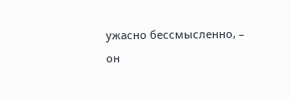ужасно бессмысленно, – он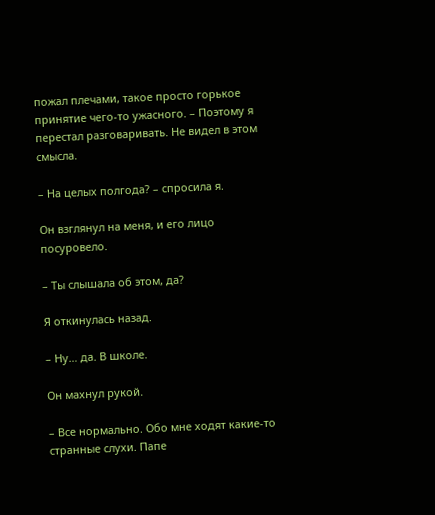пожал плечами, такое просто горькое принятие чего-то ужасного. – Поэтому я перестал разговаривать. Не видел в этом смысла.

– На целых полгода? – спросила я.

Он взглянул на меня, и его лицо посуровело.

– Ты слышала об этом, да?

Я откинулась назад.

– Ну… да. В школе.

Он махнул рукой.

– Все нормально. Обо мне ходят какие-то странные слухи. Папе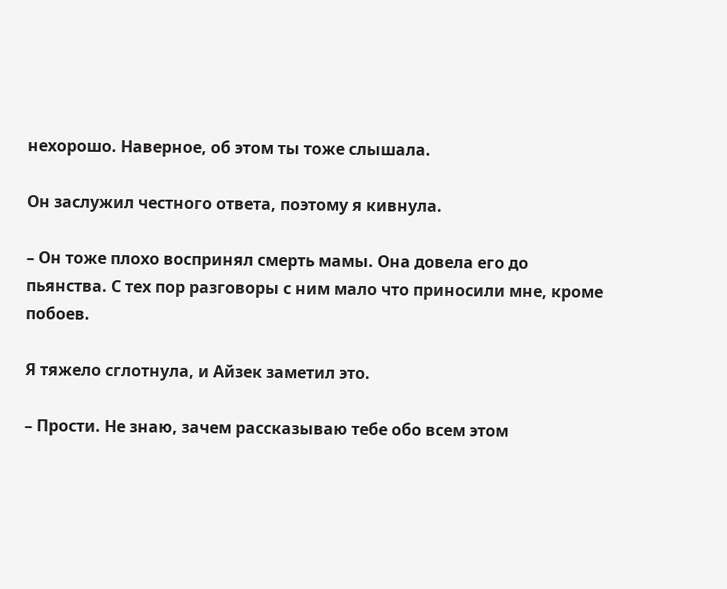нехорошо. Наверное, об этом ты тоже слышала.

Он заслужил честного ответа, поэтому я кивнула.

– Он тоже плохо воспринял смерть мамы. Она довела его до пьянства. С тех пор разговоры с ним мало что приносили мне, кроме побоев.

Я тяжело сглотнула, и Айзек заметил это.

– Прости. Не знаю, зачем рассказываю тебе обо всем этом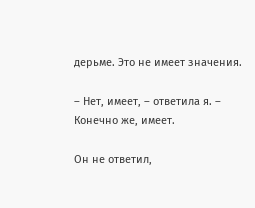дерьме. Это не имеет значения.

– Нет, имеет, – ответила я. – Конечно же, имеет.

Он не ответил,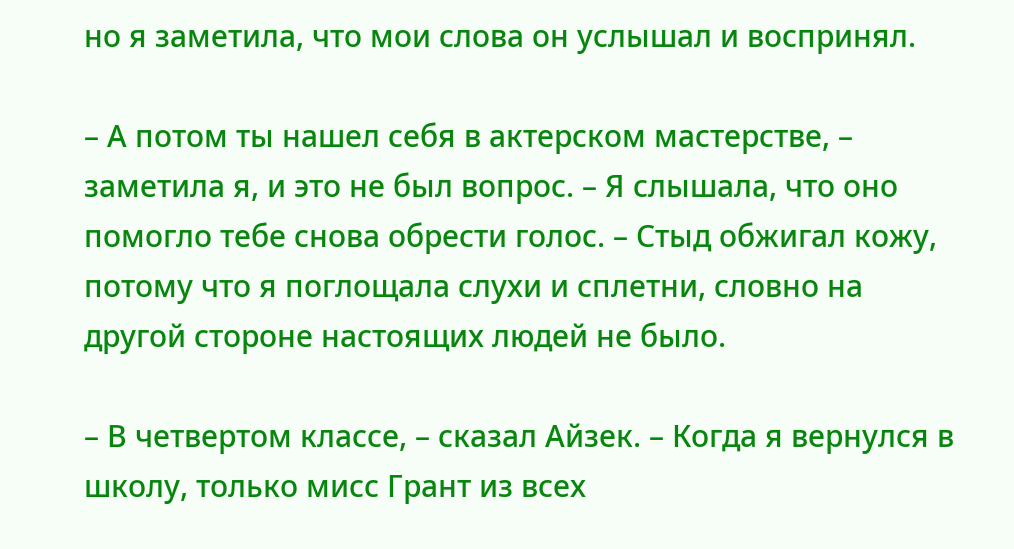но я заметила, что мои слова он услышал и воспринял.

– А потом ты нашел себя в актерском мастерстве, – заметила я, и это не был вопрос. – Я слышала, что оно помогло тебе снова обрести голос. – Стыд обжигал кожу, потому что я поглощала слухи и сплетни, словно на другой стороне настоящих людей не было.

– В четвертом классе, – сказал Айзек. – Когда я вернулся в школу, только мисс Грант из всех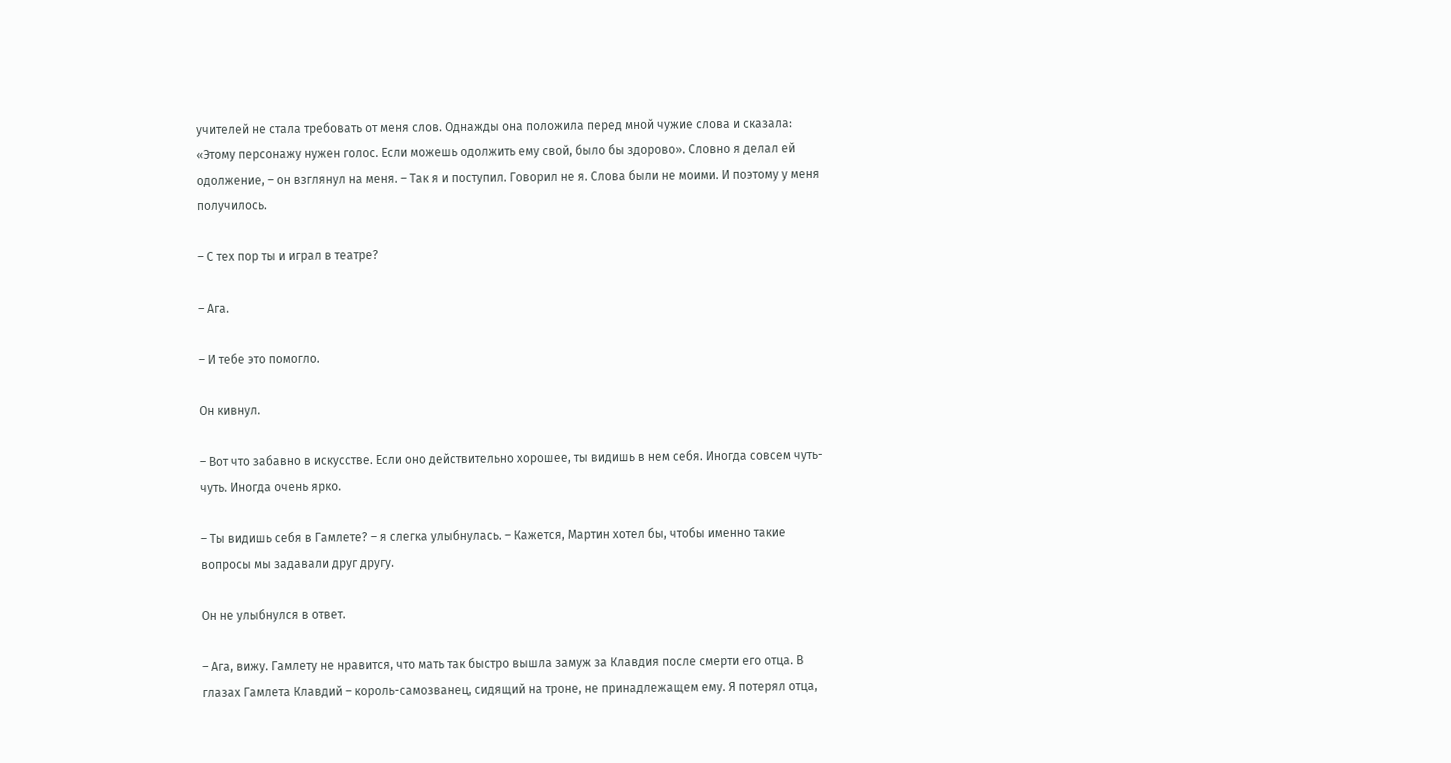учителей не стала требовать от меня слов. Однажды она положила перед мной чужие слова и сказала: «Этому персонажу нужен голос. Если можешь одолжить ему свой, было бы здорово». Словно я делал ей одолжение, – он взглянул на меня. – Так я и поступил. Говорил не я. Слова были не моими. И поэтому у меня получилось.

– С тех пор ты и играл в театре?

– Ага.

– И тебе это помогло.

Он кивнул.

– Вот что забавно в искусстве. Если оно действительно хорошее, ты видишь в нем себя. Иногда совсем чуть-чуть. Иногда очень ярко.

– Ты видишь себя в Гамлете? – я слегка улыбнулась. – Кажется, Мартин хотел бы, чтобы именно такие вопросы мы задавали друг другу.

Он не улыбнулся в ответ.

– Ага, вижу. Гамлету не нравится, что мать так быстро вышла замуж за Клавдия после смерти его отца. В глазах Гамлета Клавдий – король-самозванец, сидящий на троне, не принадлежащем ему. Я потерял отца,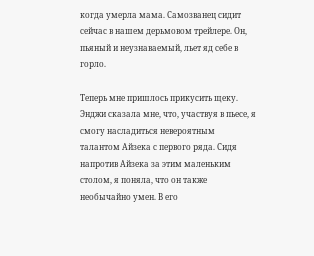когда умерла мама. Самозванец сидит сейчас в нашем дерьмовом трейлере. Он, пьяный и неузнаваемый, льет яд себе в горло.

Теперь мне пришлось прикусить щеку. Энджи сказала мне, что, участвуя в пьесе, я смогу насладиться невероятным талантом Айзека с первого ряда. Сидя напротив Айзека за этим маленьким столом, я поняла, что он также необычайно умен. В его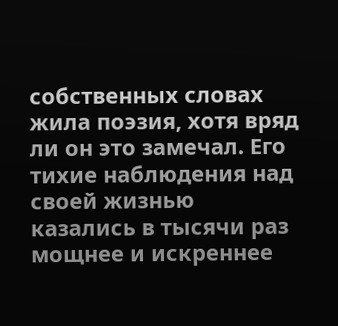собственных словах жила поэзия, хотя вряд ли он это замечал. Его тихие наблюдения над своей жизнью казались в тысячи раз мощнее и искреннее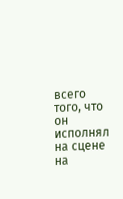всего того, что он исполнял на сцене на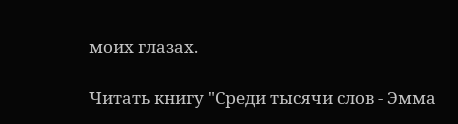моих глазах.

Читать книгу "Среди тысячи слов - Эмма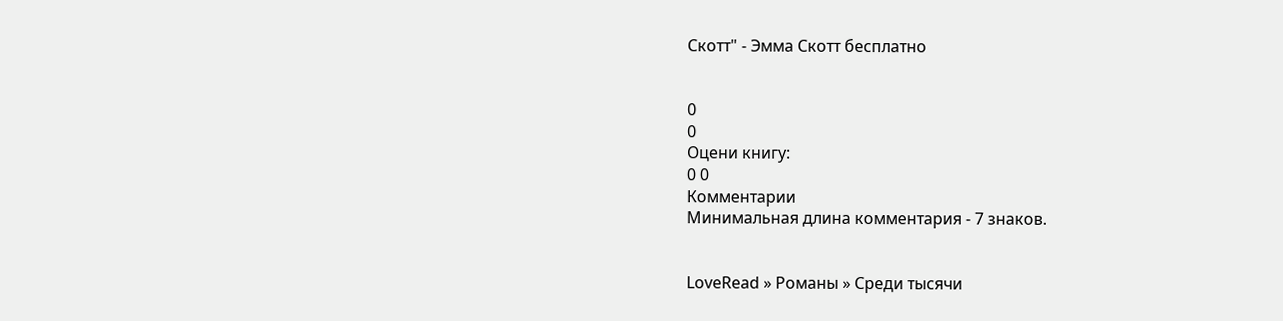Скотт" - Эмма Скотт бесплатно


0
0
Оцени книгу:
0 0
Комментарии
Минимальная длина комментария - 7 знаков.


LoveRead » Романы » Среди тысячи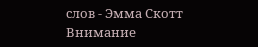слов - Эмма Скотт
Внимание